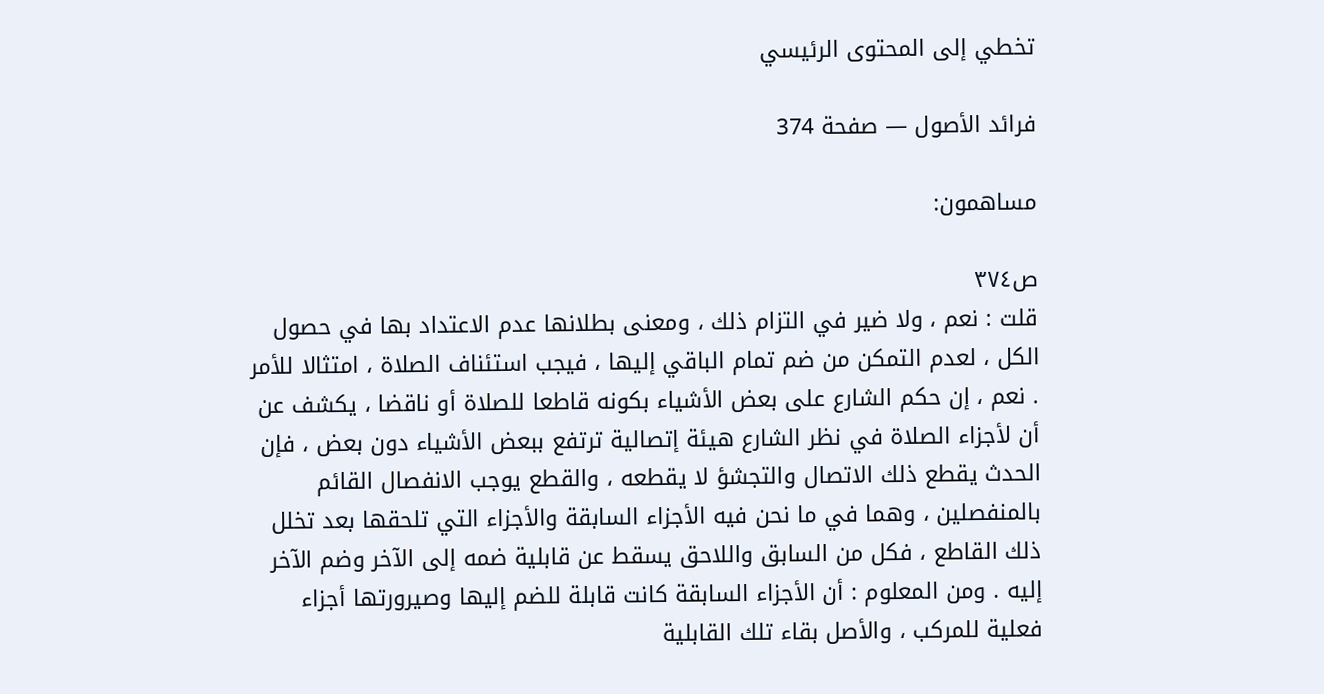تخطي إلى المحتوى الرئيسي

فرائد الأصول — صفحة 374

مساهمون:

ص٣٧٤
قلت : نعم ، ولا ضير في التزام ذلك ، ومعنى بطلانها عدم الاعتداد بها في حصول الكل ، لعدم التمكن من ضم تمام الباقي إليها ، فيجب استئناف الصلاة ، امتثالا للأمر . نعم ، إن حكم الشارع على بعض الأشياء بكونه قاطعا للصلاة أو ناقضا ، يكشف عن أن لأجزاء الصلاة في نظر الشارع هيئة إتصالية ترتفع ببعض الأشياء دون بعض ، فإن الحدث يقطع ذلك الاتصال والتجشؤ لا يقطعه ، والقطع يوجب الانفصال القائم بالمنفصلين ، وهما في ما نحن فيه الأجزاء السابقة والأجزاء التي تلحقها بعد تخلل ذلك القاطع ، فكل من السابق واللاحق يسقط عن قابلية ضمه إلى الآخر وضم الآخر إليه . ومن المعلوم : أن الأجزاء السابقة كانت قابلة للضم إليها وصيرورتها أجزاء فعلية للمركب ، والأصل بقاء تلك القابلية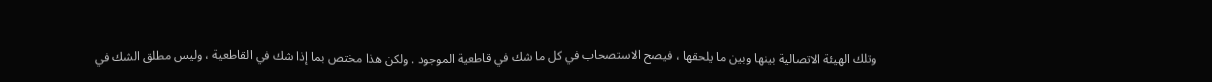وتلك الهيئة الاتصالية بينها وبين ما يلحقها ، فيصح الاستصحاب في كل ما شك في قاطعية الموجود . ولكن هذا مختص بما إذا شك في القاطعية ، وليس مطلق الشك في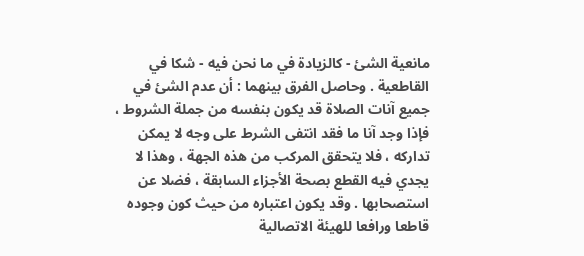مانعية الشئ - كالزيادة في ما نحن فيه - شكا في القاطعية . وحاصل الفرق بينهما : أن عدم الشئ في جميع آنات الصلاة قد يكون بنفسه من جملة الشروط ، فإذا وجد آنا ما فقد انتفى الشرط على وجه لا يمكن تداركه ، فلا يتحقق المركب من هذه الجهة ، وهذا لا يجدي فيه القطع بصحة الأجزاء السابقة ، فضلا عن استصحابها . وقد يكون اعتباره من حيث كون وجوده قاطعا ورافعا للهيئة الاتصالية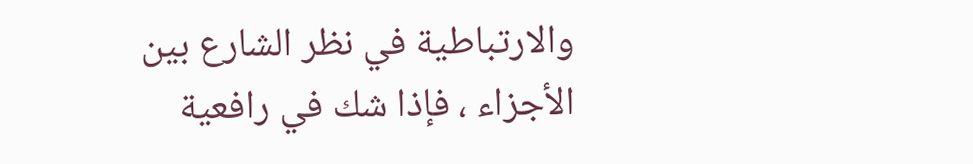والارتباطية في نظر الشارع بين الأجزاء ، فإذا شك في رافعية